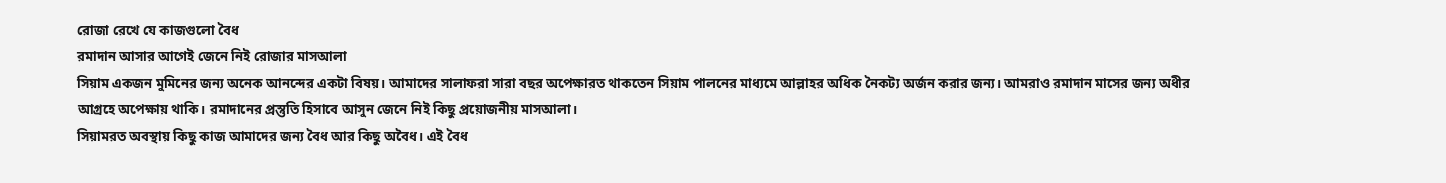রোজা রেখে যে কাজগুলো বৈধ
রমাদান আসার আগেই জেনে নিই রোজার মাসআলা
সিয়াম একজন মুমিনের জন্য অনেক আনন্দের একটা বিষয়। আমাদের সালাফরা সারা বছর অপেক্ষারত থাকতেন সিয়াম পালনের মাধ্যমে আল্লাহর অধিক নৈকট্য অর্জন করার জন্য। আমরাও রমাদান মাসের জন্য অধীর আগ্রহে অপেক্ষায় থাকি। রমাদানের প্রস্তুতি হিসাবে আসুন জেনে নিই কিছু প্রয়োজনীয় মাসআলা।
সিয়ামরত অবস্থায় কিছু কাজ আমাদের জন্য বৈধ আর কিছু অবৈধ। এই বৈধ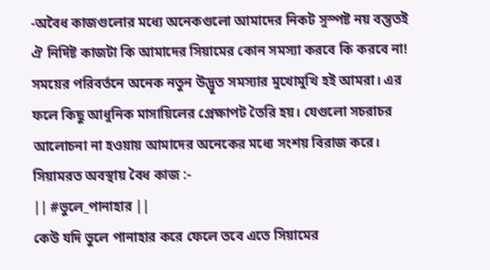-অবৈধ কাজগুলোর মধ্যে অনেকগুলো আমাদের নিকট সুস্পষ্ট নয় বস্তুতই ঐ নির্দিষ্ট কাজটা কি আমাদের সিয়ামের কোন সমস্যা করবে কি করবে না!
সময়ের পরিবর্তনে অনেক নতুন উদ্ভূত সমস্যার মুখোমুখি হই আমরা। এর ফলে কিছু আধুনিক মাসায়িলের প্রেক্ষাপট তৈরি হয়। যেগুলো সচরাচর আলোচনা না হওয়ায় আমাদের অনেকের মধ্যে সংশয় বিরাজ করে।
সিয়ামরত অবস্থায় বৈধ কাজ :-
|| #ভুলে_পানাহার ||
কেউ যদি ভুলে পানাহার করে ফেলে তবে এতে সিয়ামের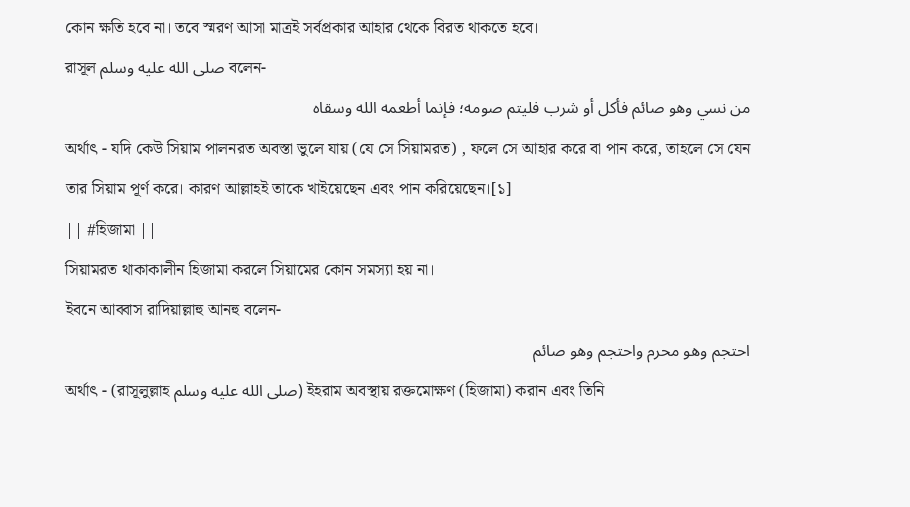কোন ক্ষতি হবে না। তবে স্মরণ আসা মাত্রই সর্বপ্রকার আহার থেকে বিরত থাকতে হবে।
রাসূল صلى الله عليه وسلم বলেন-
من نسي وهو صائم فأكل أو شرب فليتم صومه؛ فإنما أطعمه الله وسقاه
অর্থাৎ - যদি কেউ সিয়াম পালনরত অবস্তা ভুলে যায় (যে সে সিয়ামরত) , ফলে সে আহার করে বা পান করে, তাহলে সে যেন তার সিয়াম পূর্ণ করে। কারণ আল্লাহই তাকে খাইয়েছেন এবং পান করিয়েছেন।[১]
|| #হিজামা ||
সিয়ামরত থাকাকালীন হিজামা করলে সিয়ামের কোন সমস্যা হয় না।
ইবনে আব্বাস রাদিয়াল্লাহু আনহু বলেন-
احتجم وهو محرم واحتجم وهو صائم
অর্থাৎ - (রাসূলুল্লাহ صلى الله عليه وسلم) ইহরাম অবস্থায় রক্তমোক্ষণ (হিজামা) করান এবং তিনি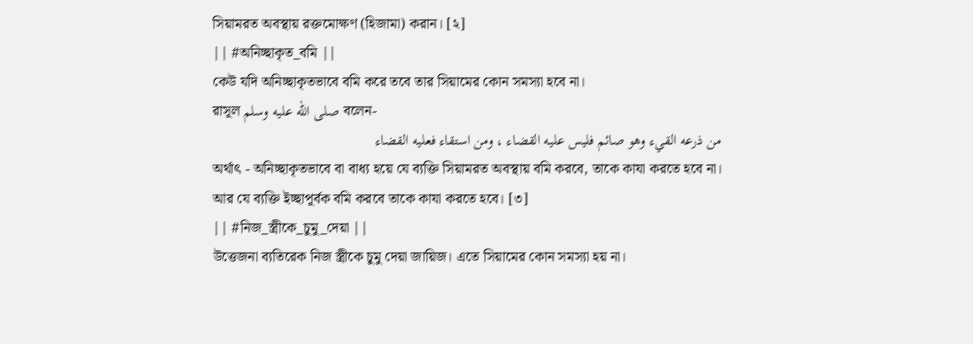সিয়ামরত অবস্থায় রক্তমোক্ষণ (হিজামা) করান। [২]
|| #অনিচ্ছাকৃত_বমি ||
কেউ যদি অনিচ্ছাকৃতভাবে বমি করে তবে তার সিয়ামের কোন সমস্যা হবে না।
রাসূল صلى الله عليه وسلم বলেন-
من ذرعه القيء وهو صائم فليس عليه القضاء ، ومن استقاء فعليه القضاء
অর্থাৎ - অনিচ্ছাকৃতভাবে বা বাধ্য হয়ে যে ব্যক্তি সিয়ামরত অবস্থায় বমি করবে, তাকে কাযা করতে হবে না। আর যে ব্যক্তি ইচ্ছাপূর্বক বমি করবে তাকে কাযা করতে হবে। [৩]
|| #নিজ_স্ত্রীকে_চুমু_দেয়া ||
উত্তেজনা ব্যতিরেক নিজ স্ত্রীকে চুমু দেয়া জায়িজ। এতে সিয়ামের কোন সমস্যা হয় না।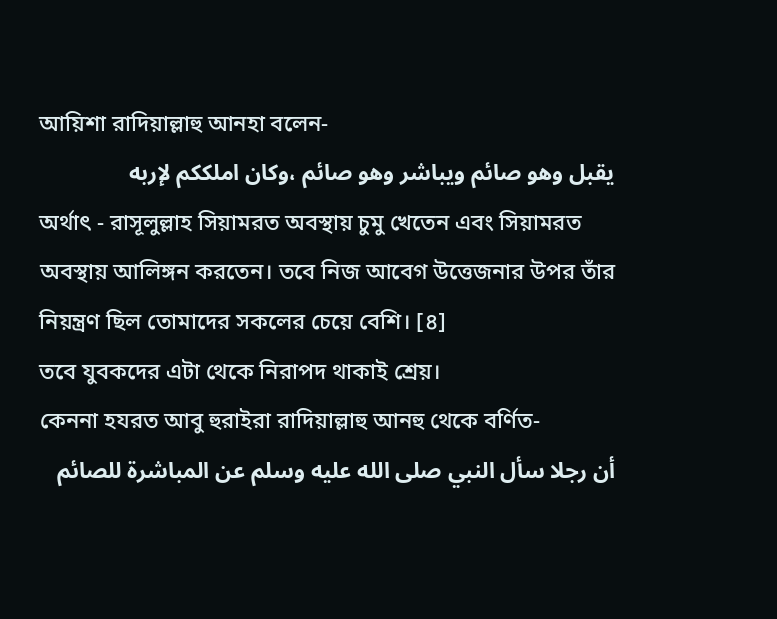আয়িশা রাদিয়াল্লাহু আনহা বলেন-
يقبل وهو صائم ويباشر وهو صائم ،وکان املککم لإربه
অর্থাৎ - রাসূলুল্লাহ সিয়ামরত অবস্থায় চুমু খেতেন এবং সিয়ামরত অবস্থায় আলিঙ্গন করতেন। তবে নিজ আবেগ উত্তেজনার উপর তাঁর নিয়ন্ত্রণ ছিল তোমাদের সকলের চেয়ে বেশি। [৪]
তবে যুবকদের এটা থেকে নিরাপদ থাকাই শ্রেয়।
কেননা হযরত আবু হুরাইরা রাদিয়াল্লাহু আনহু থেকে বর্ণিত-
أن رجلا سأل النبي صلى الله عليه وسلم عن المباشرة للصائم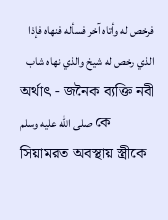فرخص له وأتاه آخر فسأله فنهاه فإذا الذي رخص له شيخ والذي نهاه شاب
অর্থাৎ - জনৈক ব্যক্তি নবী صلى الله عليه وسلم কে সিয়ামরত অবস্থায় স্ত্রীকে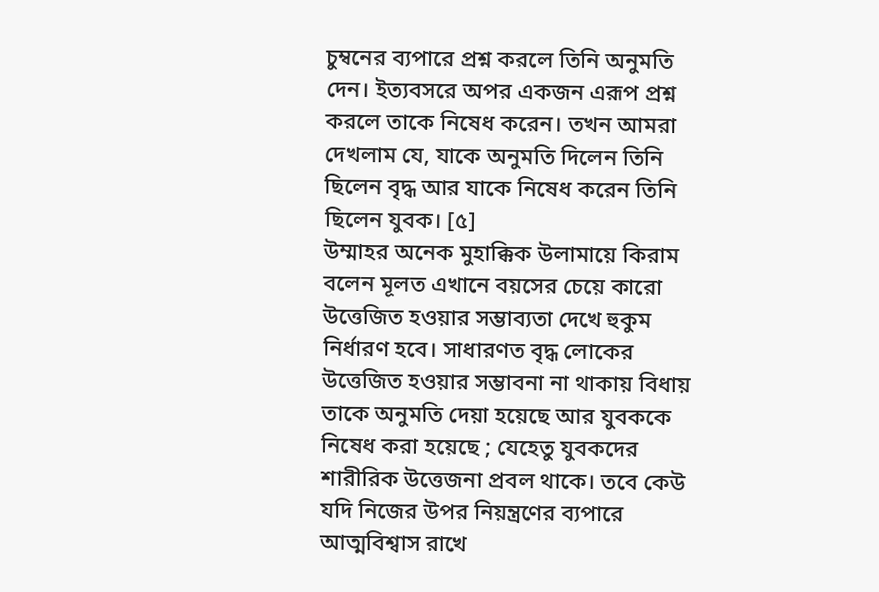চুম্বনের ব্যপারে প্রশ্ন করলে তিনি অনুমতি দেন। ইত্যবসরে অপর একজন এরূপ প্রশ্ন করলে তাকে নিষেধ করেন। তখন আমরা দেখলাম যে, যাকে অনুমতি দিলেন তিনি ছিলেন বৃদ্ধ আর যাকে নিষেধ করেন তিনি ছিলেন যুবক। [৫]
উম্মাহর অনেক মুহাক্কিক উলামায়ে কিরাম বলেন মূলত এখানে বয়সের চেয়ে কারো উত্তেজিত হওয়ার সম্ভাব্যতা দেখে হুকুম নির্ধারণ হবে। সাধারণত বৃদ্ধ লোকের উত্তেজিত হওয়ার সম্ভাবনা না থাকায় বিধায় তাকে অনুমতি দেয়া হয়েছে আর যুবককে নিষেধ করা হয়েছে ; যেহেতু যুবকদের শারীরিক উত্তেজনা প্রবল থাকে। তবে কেউ যদি নিজের উপর নিয়ন্ত্রণের ব্যপারে আত্মবিশ্বাস রাখে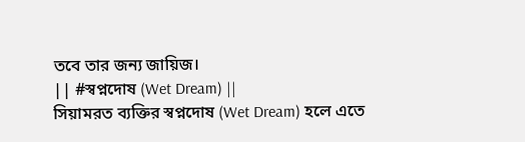তবে তার জন্য জায়িজ।
|| #স্বপ্নদোষ (Wet Dream) ||
সিয়ামরত ব্যক্তির স্বপ্নদোষ (Wet Dream) হলে এতে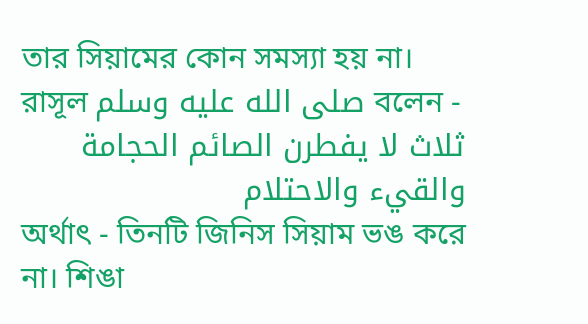তার সিয়ামের কোন সমস্যা হয় না।
রাসূল صلى الله عليه وسلم বলেন -
ثلاث لا يفطرن الصائم الحجامة والقيء والاحتلام
অর্থাৎ - তিনটি জিনিস সিয়াম ভঙ করে না। শিঙা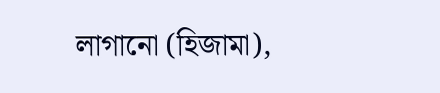লাগানো (হিজামা),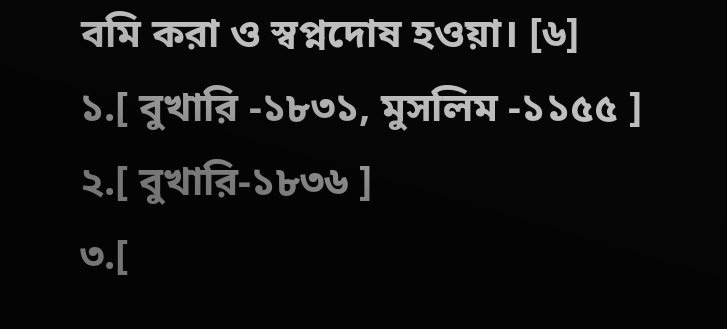বমি করা ও স্বপ্নদোষ হওয়া। [৬]
১.[ বুখারি -১৮৩১, মুসলিম -১১৫৫ ]
২.[ বুখারি-১৮৩৬ ]
৩.[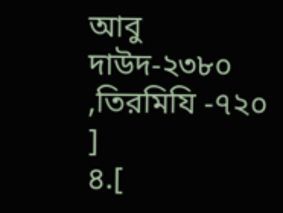আবু দাউদ-২৩৮০ ,তিরমিযি -৭২০ ]
৪.[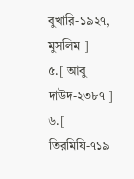বুখারি-১৯২৭, মুসলিম ]
৫.[ আবু দাউদ-২৩৮৭ ]
৬.[ তিরমিযি-৭১৯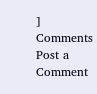]
Comments
Post a Comment